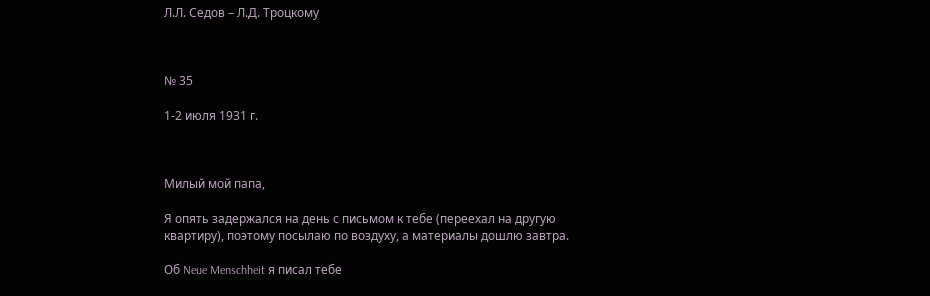Л.Л. Седов – Л.Д. Троцкому



№ 35

1-2 июля 1931 г.



Милый мой папа,

Я опять задержался на день с письмом к тебе (переехал на другую квартиру), поэтому посылаю по воздуху, а материалы дошлю завтра.

Об Neue Menschheit я писал тебе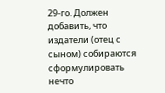29-го. Должен добавить, что издатели (отец с сыном) собираются сформулировать нечто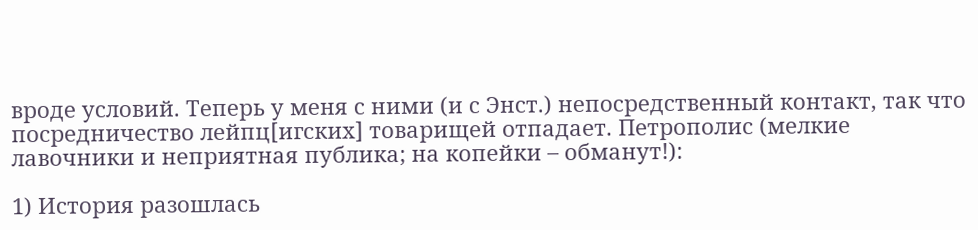вроде условий. Теперь у меня с ними (и с Энст.) непосредственный контакт, так что посредничество лейпц[игских] товарищей отпадает. Петрополис (мелкие лавочники и неприятная публика; на копейки – обманут!):

1) История разошлась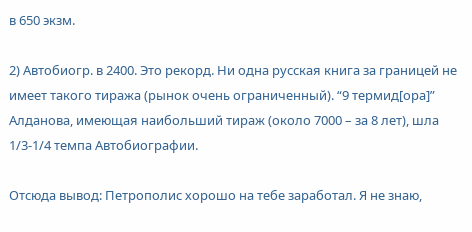в 650 экзм.

2) Автобиогр. в 2400. Это рекорд. Ни одна русская книга за границей не имеет такого тиража (рынок очень ограниченный). “9 термид[ора]” Алданова, имеющая наибольший тираж (около 7000 – за 8 лет), шла 1/3-1/4 темпа Автобиографии.

Отсюда вывод: Петрополис хорошо на тебе заработал. Я не знаю,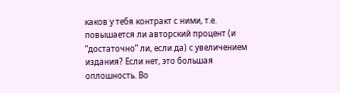каков у тебя контракт с ними, т.е. повышается ли авторский процент (и “достаточно” ли, если да) с увеличением издания? Если нет, это большая оплошность. Во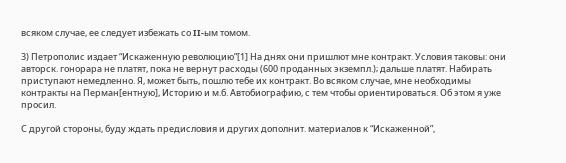всяком случае, ее следует избежать со II-ым томом.

3) Петрополис издает “Искаженную революцию”[1] На днях они пришлют мне контракт. Условия таковы: они авторск. гонорара не платят, пока не вернут расходы (600 проданных экземпл.); дальше платят. Набирать приступают немедленно. Я, может быть, пошлю тебе их контракт. Во всяком случае, мне необходимы контракты на Перман[ентную], Историю и м.б. Автобиографию, с тем чтобы ориентироваться. Об этом я уже просил.

С другой стороны, буду ждать предисловия и других дополнит. материалов к “Искаженной”,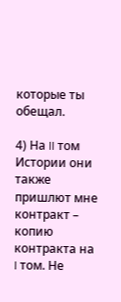которые ты обещал.

4) На II том Истории они также пришлют мне контракт – копию контракта на I том. Не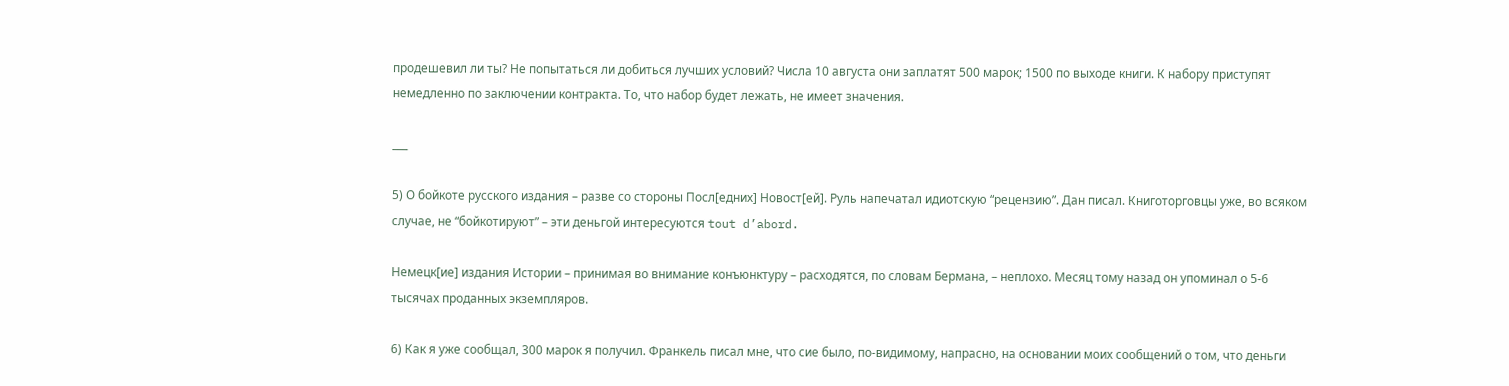продешевил ли ты? Не попытаться ли добиться лучших условий? Числа 10 августа они заплатят 500 марок; 1500 по выходе книги. К набору приступят немедленно по заключении контракта. То, что набор будет лежать, не имеет значения.

___

5) О бойкоте русского издания – разве со стороны Посл[едних] Новост[ей]. Руль напечатал идиотскую “рецензию”. Дан писал. Книготорговцы уже, во всяком случае, не “бойкотируют” – эти деньгой интересуются tout d’abord.

Немецк[ие] издания Истории – принимая во внимание конъюнктуру – расходятся, по словам Бермана, – неплохо. Месяц тому назад он упоминал о 5-6 тысячах проданных экземпляров.

6) Как я уже сообщал, 300 марок я получил. Франкель писал мне, что сие было, по-видимому, напрасно, на основании моих сообщений о том, что деньги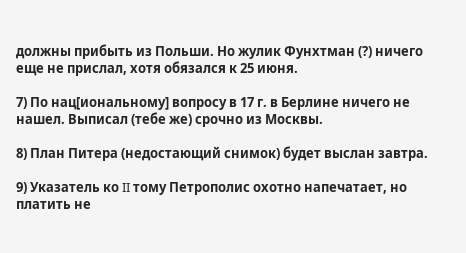должны прибыть из Польши. Но жулик Фунхтман (?) ничего еще не прислал, хотя обязался к 25 июня.

7) По нац[иональному] вопросу в 17 г. в Берлине ничего не нашел. Выписал (тебе же) срочно из Москвы.

8) План Питера (недостающий снимок) будет выслан завтра.

9) Указатель ко II тому Петрополис охотно напечатает, но платить не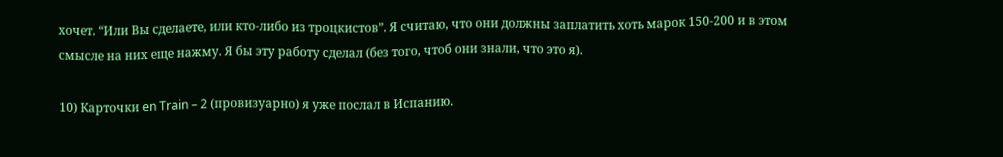хочет. “Или Вы сделаете, или кто-либо из троцкистов”. Я считаю, что они должны заплатить хоть марок 150-200 и в этом смысле на них еще нажму. Я бы эту работу сделал (без того, чтоб они знали, что это я).

10) Карточки en Train – 2 (провизуарно) я уже послал в Испанию.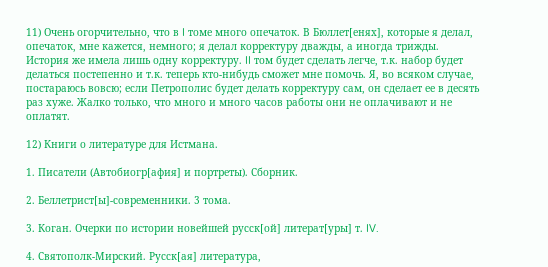11) Очень огорчительно, что в I томе много опечаток. В Бюллет[енях], которые я делал, опечаток, мне кажется, немного; я делал корректуру дважды, а иногда трижды. История же имела лишь одну корректуру. II том будет сделать легче, т.к. набор будет делаться постепенно и т.к. теперь кто-нибудь сможет мне помочь. Я, во всяком случае, постараюсь вовсю; если Петрополис будет делать корректуру сам, он сделает ее в десять раз хуже. Жалко только, что много и много часов работы они не оплачивают и не оплатят.

12) Книги о литературе для Истмана.

1. Писатели (Автобиогр[афия] и портреты). Сборник.

2. Беллетрист[ы]-современники. 3 тома.

3. Коган. Очерки по истории новейшей русск[ой] литерат[уры] т. IV.

4. Святополк-Мирский. Русск[ая] литература,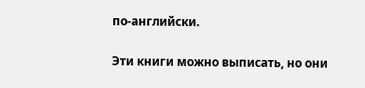по-английски.

Эти книги можно выписать, но они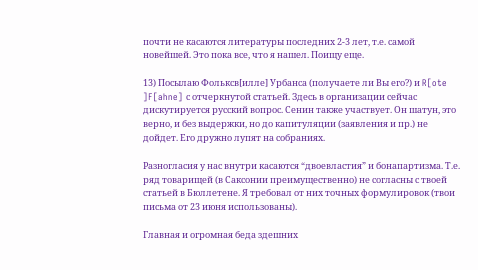почти не касаются литературы последних 2-3 лет, т.е. самой новейшей. Это пока все, что я нашел. Поищу еще.

13) Посылаю Фольксв[илле] Урбанса (получаете ли Вы его?) и R[ote ]F[ahne] с отчеркнутой статьей. Здесь в организации сейчас дискутируется русский вопрос. Сенин также участвует. Он шатун, это верно, и без выдержки, но до капитуляции (заявления и пр.) не дойдет. Его дружно лупят на собраниях.

Разногласия у нас внутри касаются “двоевластия” и бонапартизма. Т.е. ряд товарищей (в Саксонии преимущественно) не согласны с твоей статьей в Бюллетене. Я требовал от них точных формулировок (твои письма от 23 июня использованы).

Главная и огромная беда здешних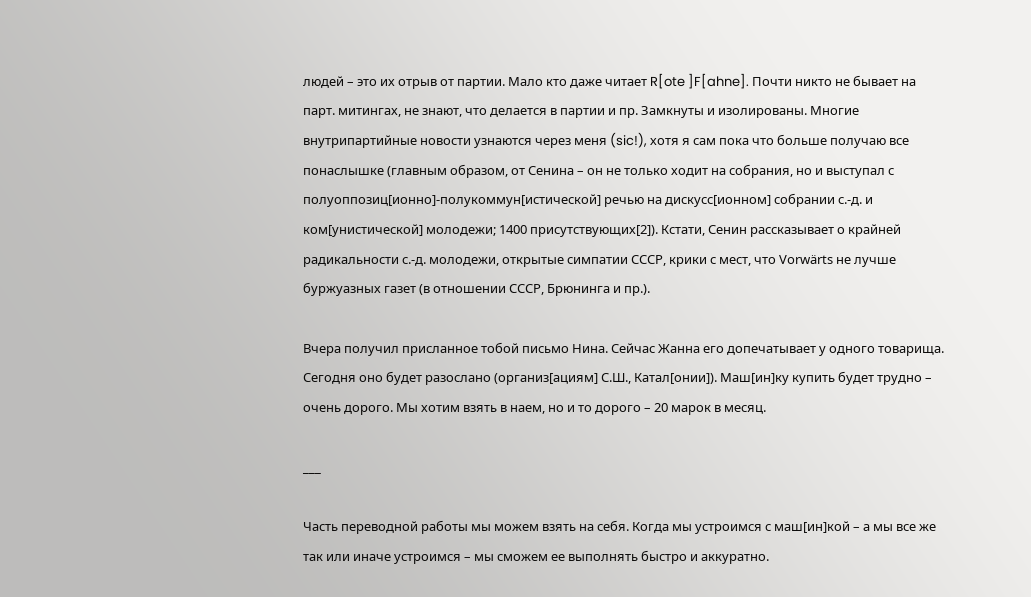людей – это их отрыв от партии. Мало кто даже читает R[ote ]F[ahne]. Почти никто не бывает на парт. митингах, не знают, что делается в партии и пр. Замкнуты и изолированы. Многие внутрипартийные новости узнаются через меня (sic!), хотя я сам пока что больше получаю все понаслышке (главным образом, от Сенина – он не только ходит на собрания, но и выступал с полуоппозиц[ионно]-полукоммун[истической] речью на дискусс[ионном] собрании с.-д. и ком[унистической] молодежи; 1400 присутствующих[2]). Кстати, Сенин рассказывает о крайней радикальности с.-д. молодежи, открытые симпатии СССР, крики с мест, что Vorwärts не лучше буржуазных газет (в отношении СССР, Брюнинга и пр.).

Вчера получил присланное тобой письмо Нина. Сейчас Жанна его допечатывает у одного товарища. Сегодня оно будет разослано (организ[ациям] С.Ш., Катал[онии]). Маш[ин]ку купить будет трудно – очень дорого. Мы хотим взять в наем, но и то дорого – 20 марок в месяц.

___

Часть переводной работы мы можем взять на себя. Когда мы устроимся с маш[ин]кой – а мы все же так или иначе устроимся – мы сможем ее выполнять быстро и аккуратно.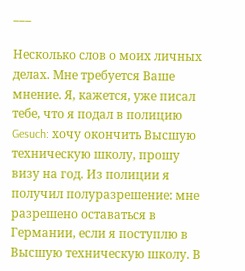___

Несколько слов о моих личных делах. Мне требуется Ваше мнение. Я, кажется, уже писал тебе, что я подал в полицию Gesuch: хочу окончить Высшую техническую школу, прошу визу на год. Из полиции я получил полуразрешение: мне разрешено оставаться в Германии, если я поступлю в Высшую техническую школу. В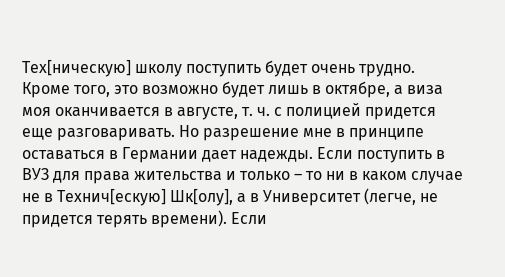Тех[ническую] школу поступить будет очень трудно. Кроме того, это возможно будет лишь в октябре, а виза моя оканчивается в августе, т. ч. с полицией придется еще разговаривать. Но разрешение мне в принципе оставаться в Германии дает надежды. Если поступить в ВУЗ для права жительства и только – то ни в каком случае не в Технич[ескую] Шк[олу], а в Университет (легче, не придется терять времени). Если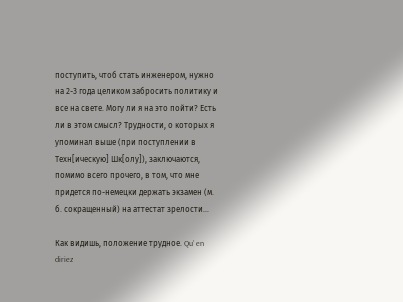поступить, чтоб стать инженером, нужно на 2-3 года целиком забросить политику и все на свете. Могу ли я на это пойти? Есть ли в этом смысл? Трудности, о которых я упоминал выше (при поступлении в Техн[ическую] Шк[олу]), заключаются, помимо всего прочего, в том, что мне придется по-немецки держать экзамен (м. б. сокращенный) на аттестат зрелости…

Как видишь, положение трудное. Qu’ en diriez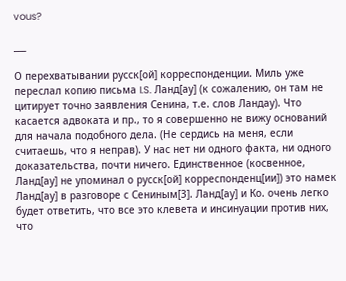vous?

___

О перехватывании русск[ой] корреспонденции. Миль уже переслал копию письма I.S. Ланд[ау] (к сожалению, он там не цитирует точно заявления Сенина, т.е. слов Ландау). Что касается адвоката и пр., то я совершенно не вижу оснований для начала подобного дела. (Не сердись на меня, если считаешь, что я неправ). У нас нет ни одного факта, ни одного доказательства, почти ничего. Единственное (косвенное, Ланд[ау] не упоминал о русск[ой] корреспонденц[ии]) это намек Ланд[ау] в разговоре с Сениным[3]. Ланд[ау] и Ко. очень легко будет ответить, что все это клевета и инсинуации против них, что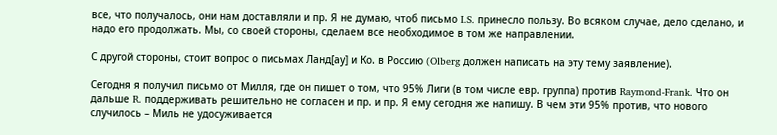все, что получалось, они нам доставляли и пр. Я не думаю, чтоб письмо I.S. принесло пользу. Во всяком случае, дело сделано, и надо его продолжать. Мы, со своей стороны, сделаем все необходимое в том же направлении.

С другой стороны, стоит вопрос о письмах Ланд[ау] и Ко. в Россию (Olberg должен написать на эту тему заявление).

Сегодня я получил письмо от Милля, где он пишет о том, что 95% Лиги (в том числе евр. группа) против Raymond-Frank. Что он дальше R. поддерживать решительно не согласен и пр. и пр. Я ему сегодня же напишу. В чем эти 95% против, что нового случилось – Миль не удосуживается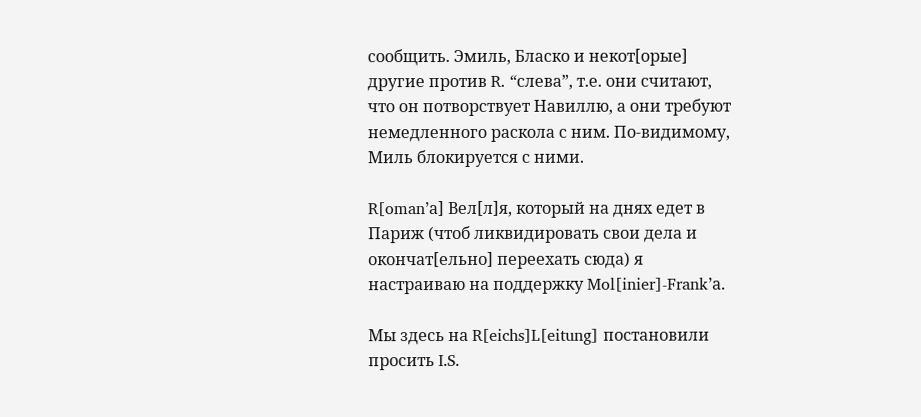сообщить. Эмиль, Бласко и некот[орые] другие против R. “слева”, т.е. они считают, что он потворствует Навиллю, а они требуют немедленного раскола с ним. По-видимому, Миль блокируется с ними.

R[oman’а] Вел[л]я, который на днях едет в Париж (чтоб ликвидировать свои дела и окончат[ельно] переехать сюда) я настраиваю на поддержку Mol[inier]-Frank’а.

Мы здесь на R[eichs]L[eitung] постановили просить I.S.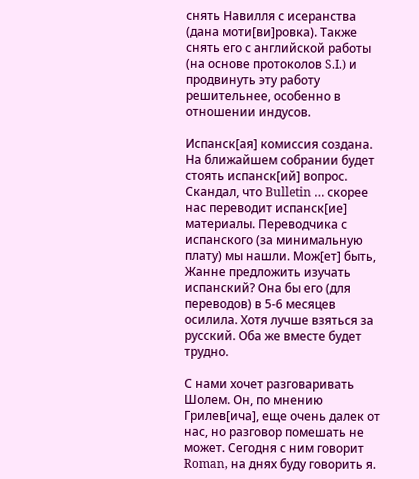снять Навилля с исеранства (дана моти[ви]ровка). Также снять его с английской работы (на основе протоколов S.I.) и продвинуть эту работу решительнее, особенно в отношении индусов.

Испанск[ая] комиссия создана. На ближайшем собрании будет стоять испанск[ий] вопрос. Скандал, что Bulletin … скорее нас переводит испанск[ие] материалы. Переводчика с испанского (за минимальную плату) мы нашли. Мож[ет] быть, Жанне предложить изучать испанский? Она бы его (для переводов) в 5-6 месяцев осилила. Хотя лучше взяться за русский. Оба же вместе будет трудно.

С нами хочет разговаривать Шолем. Он, по мнению Грилев[ича], еще очень далек от нас, но разговор помешать не может. Сегодня с ним говорит Roman, на днях буду говорить я.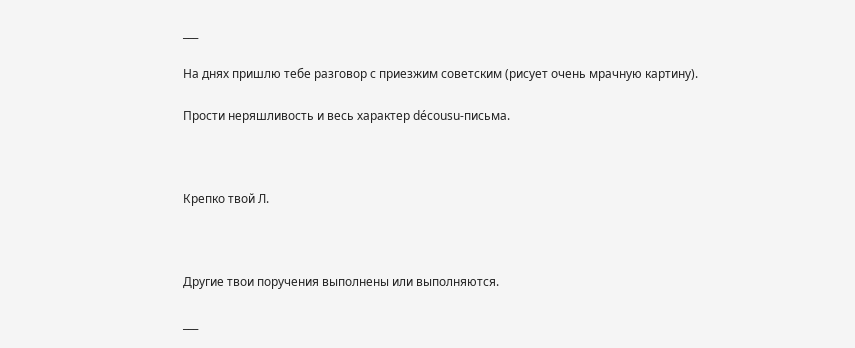___

На днях пришлю тебе разговор с приезжим советским (рисует очень мрачную картину).

Прости неряшливость и весь характер décousu-письма.



Крепко твой Л.



Другие твои поручения выполнены или выполняются.

___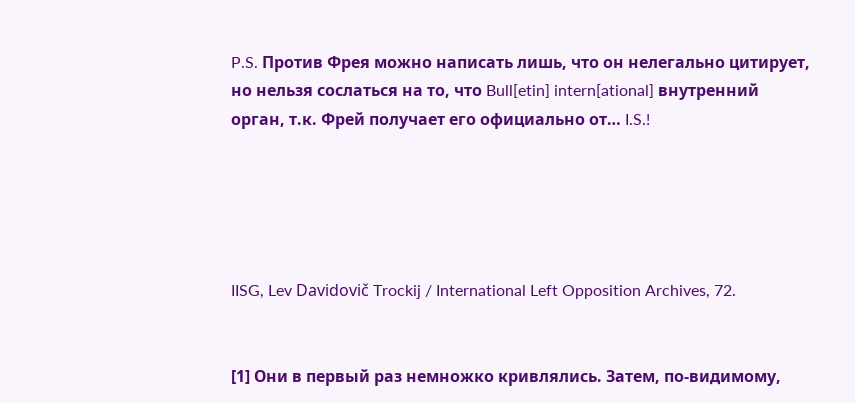P.S. Против Фрея можно написать лишь, что он нелегально цитирует, но нельзя сослаться на то, что Bull[etin] intern[ational] внутренний орган, т.к. Фрей получает его официально от… I.S.!





IISG, Lev Davidovič Trockij / International Left Opposition Archives, 72.


[1] Они в первый раз немножко кривлялись. Затем, по-видимому,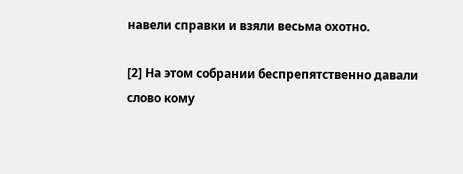навели справки и взяли весьма охотно.

[2] На этом собрании беспрепятственно давали слово кому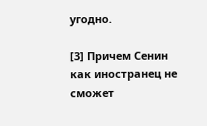угодно.

[3] Причем Сенин как иностранец не сможет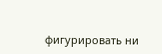фигурировать ни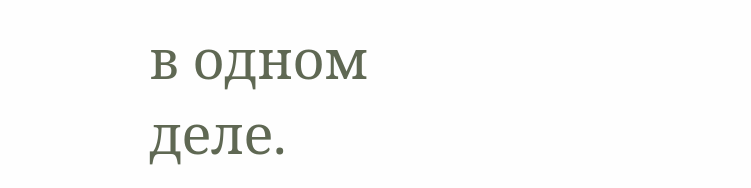в одном деле.